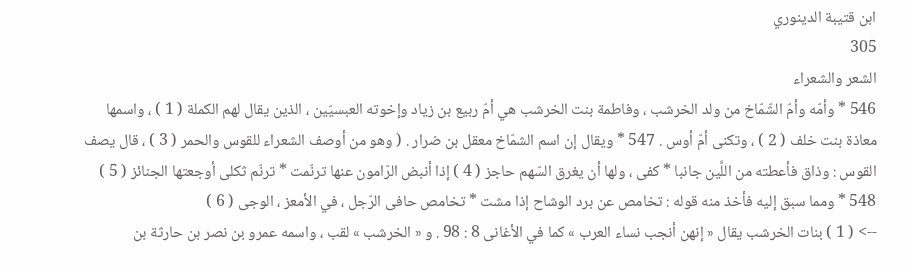ابن قتيبة الدينوري
305
الشعر والشعراء
546 * وأمّه وأمّ الشّمّاخ من ولد الخرشب ، وفاطمة بنت الخرشب هي أمّ ربيع بن زياد وإخوته العبسيّين ، الذين يقال لهم الكملة ( 1 ) ، واسمها معاذة بنت خلف ( 2 ) ، وتكنى أمّ أوس . 547 * ويقال إن اسم الشمّاخ معقل بن ضرار . ( وهو من أوصف الشعراء للقوس والحمر ( 3 ) ، قال يصف القوس : وذاق فأعطته من اللَّين جانبا * كفى ، ولها أن يغرق السّهم حاجز ( 4 ) إذا أنبض الرّامون عنها ترنّمت * ترنّم ثكلى أوجعتها الجنائز ( 5 ) 548 * ومما سبق إليه فأخذ منه قوله : تخامص عن برد الوشاح إذا مشت * تخامص حافى الرّجل ، في الأمعز ، الوجى ( 6 )
--> ( 1 ) بنات الخرشب يقال « إنهن أنجب نساء العرب » كما في الأغانى 8 : 98 . و « الخرشب » لقب ، واسمه عمرو بن نصر بن حارثة بن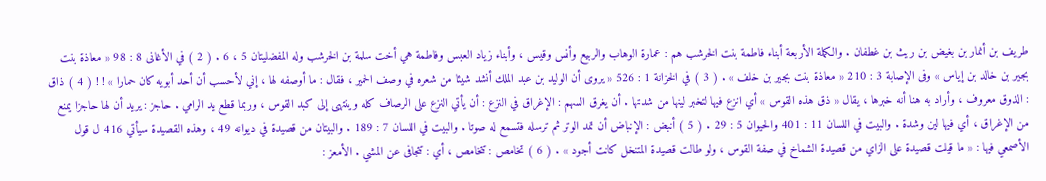طريف بن أنمار بن بغيض بن ريث بن غطفان . والكملة الأربعة أبناء فاطمة بنت الخرشب هم : عمارة الوهاب والربيع وأنس وقيس ، وأبناء زياد العبس وفاطمة هي أخت سلمة بن الخرشب وله المفضليتان 5 ، 6 . ( 2 ) في الأغانى 8 : 98 « معاذة بنت بجير بن خالد بن إياس » وفى الإصابة 3 : 210 « معاذة بنت بجير بن خلف » . ( 3 ) في الخزانة 1 : 526 « يروى أن الوليد بن عبد الملك أنشد شيئا من شعره في وصف الحمير ، فقال : ما أوصفه لها ، إني لأحسب أن أحد أبويه كان حمارا » ! ! ( 4 ) ذاق : الذوق معروف ، وأراد به هنا أنه خبرها ، يقال « ذق هذه القوس » أي انزع فيها لتخبر لينها من شدتها . أن يغرق السهم : الإغراق في النزع : أن يأتي النزع على الرصاف كله وينتهى إلى كبد القوس ، وربما قطع يد الرامي . حاجز : يريد أن لها حاجزا يمنع من الإغراق ، أي فيها لين وشدة . والبيت في اللسان 11 : 401 والحيوان 5 : 29 . ( 5 ) أنبض : الإنباض أن تمد الوتر ثم ترسله فتسمع له صوتا . والبيت في اللسان 7 : 189 . والبيتان من قصيدة في ديوانه 49 ، وهذه القصيدة سيأتي 416 ل قول الأصمعي فيها : « ما قيلت قصيدة على الزاي من قصيدة الشماخ في صفة القوس ، ولو طالت قصيدة المتنخل كانت أجود » . ( 6 ) تخامص : تتخامص ، أي : تتجافى عن المشي . الأمعز :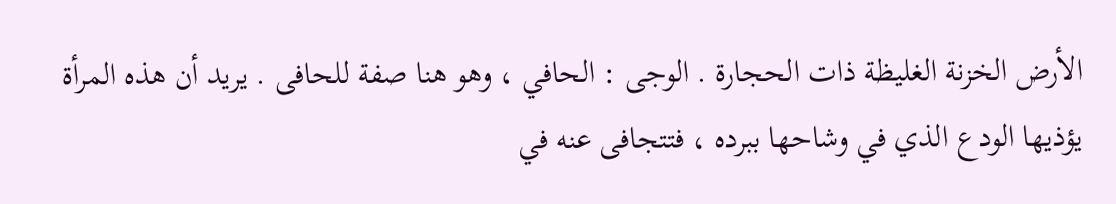الأرض الخزنة الغليظة ذات الحجارة . الوجى : الحافي ، وهو هنا صفة للحافى . يريد أن هذه المرأة يؤذيها الودع الذي في وشاحها ببرده ، فتتجافى عنه في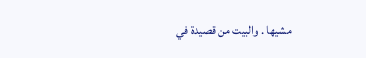مشيها . والبيت من قصيدة في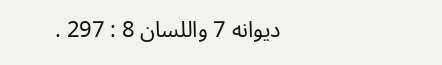ديوانه 7 واللسان 8 : 297 .